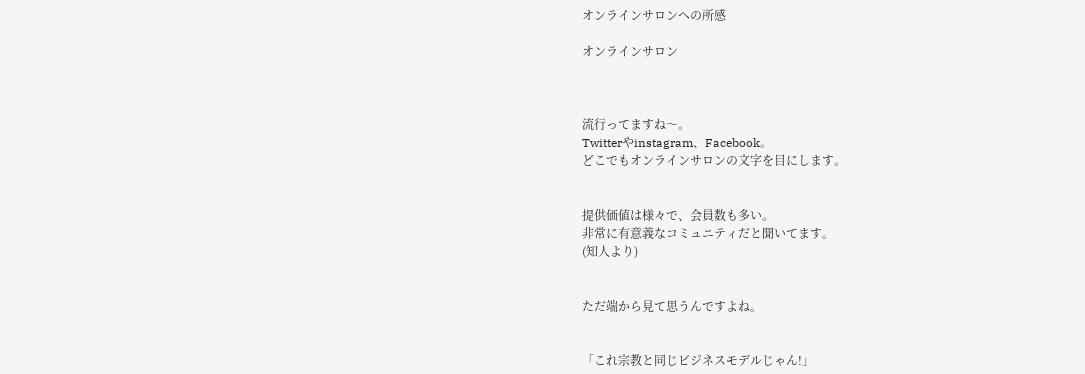オンラインサロンへの所感

オンラインサロン



流行ってますね〜。
Twitterやinstagram、Facebook。
どこでもオンラインサロンの文字を目にします。


提供価値は様々で、会員数も多い。
非常に有意義なコミュニティだと聞いてます。
(知人より)


ただ端から見て思うんですよね。


「これ宗教と同じビジネスモデルじゃん!」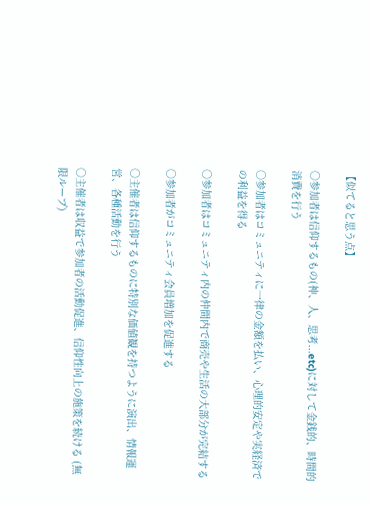【似てると思う点】

○参加者は信仰するもの(神、人、思考...etc)に対して金銭的、時間的消費を行う

○参加者はコミュニティに一律の金額を払い、心理的安定や実経済での利益を得る

○参加者はコミュニティ内の仲間内で商売や生活の大部分が完結する

○参加者がコミュニティ会員増加を促進する

○主催者は信仰するものに特別な価値観を持つように演出、情報運営、各種活動を行う

○主催者は収益で参加者の活動促進、信仰性向上の施策を続ける (無限ループ)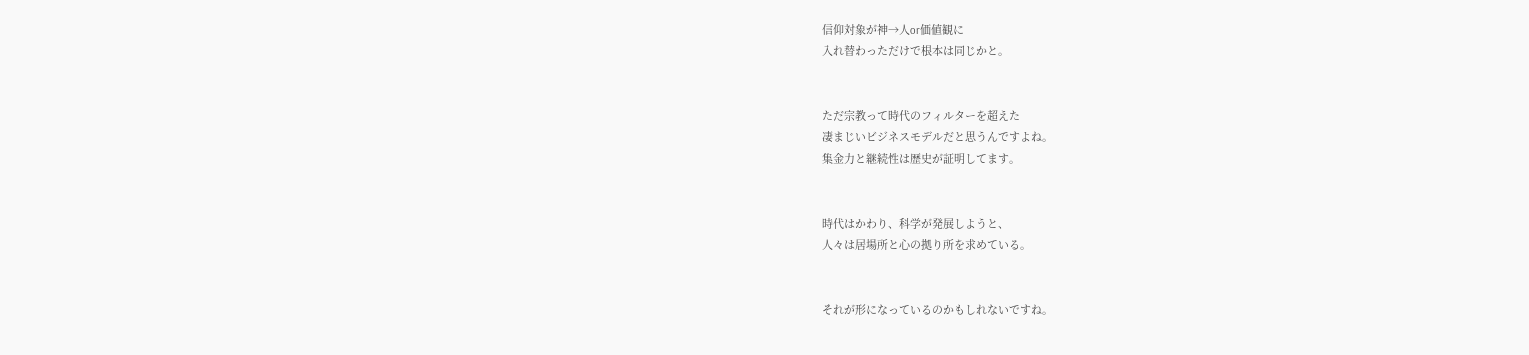信仰対象が神→人or価値観に
入れ替わっただけで根本は同じかと。


ただ宗教って時代のフィルターを超えた
凄まじいビジネスモデルだと思うんですよね。
集金力と継続性は歴史が証明してます。


時代はかわり、科学が発展しようと、
人々は居場所と心の拠り所を求めている。


それが形になっているのかもしれないですね。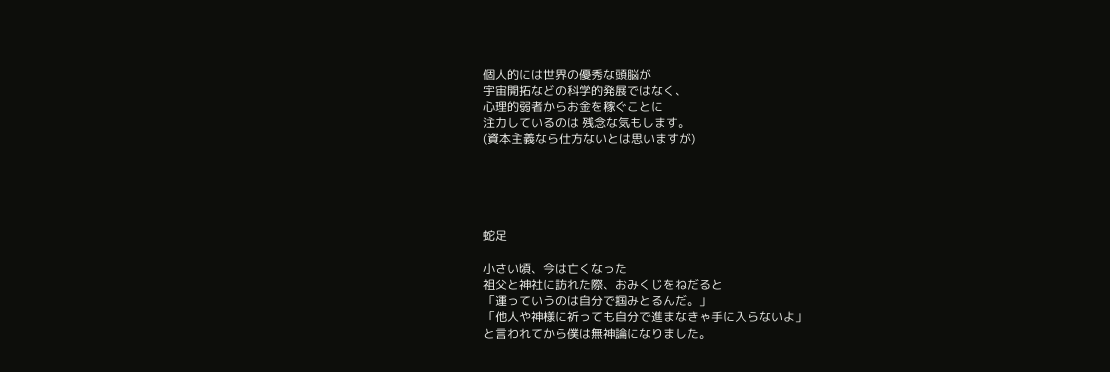個人的には世界の優秀な頭脳が
宇宙開拓などの科学的発展ではなく、
心理的弱者からお金を稼ぐことに
注力しているのは 残念な気もします。
(資本主義なら仕方ないとは思いますが)





蛇足

小さい頃、今は亡くなった
祖父と神社に訪れた際、おみくじをねだると
「運っていうのは自分で掴みとるんだ。」
「他人や神様に祈っても自分で進まなきゃ手に入らないよ」
と言われてから僕は無神論になりました。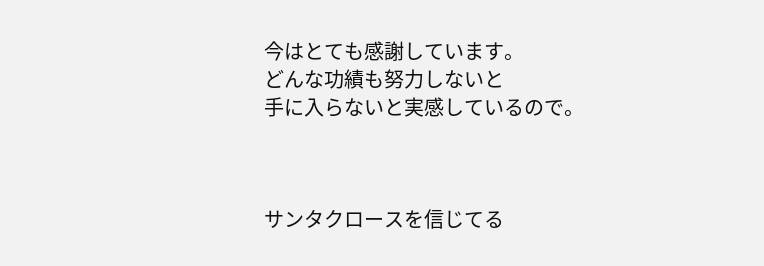今はとても感謝しています。
どんな功績も努力しないと
手に入らないと実感しているので。



サンタクロースを信じてる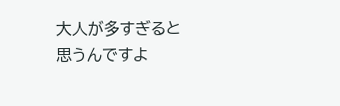大人が多すぎると思うんですよ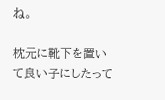ね。

枕元に靴下を置いて良い子にしたって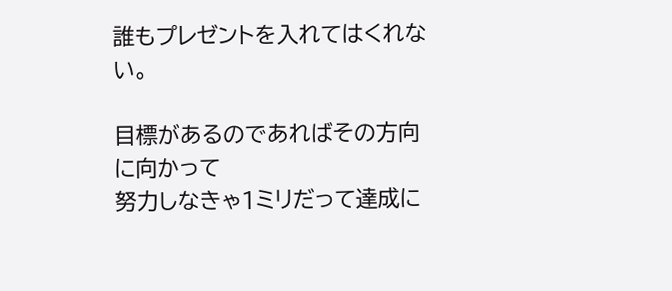誰もプレゼントを入れてはくれない。

目標があるのであればその方向に向かって
努力しなきゃ1ミリだって達成に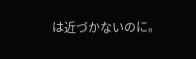は近づかないのに。